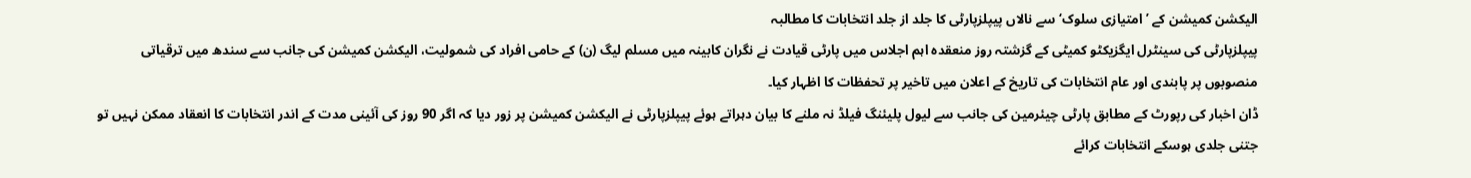الیکشن کمیشن کے ’امتیازی سلوک‘ سے نالاں پیپلزپارٹی کا جلد از جلد انتخابات کا مطالبہ
پیپلزپارٹی کی سینٹرل ایگزیکٹو کمیٹی کے گزشتہ روز منعقدہ اہم اجلاس میں پارٹی قیادت نے نگران کابینہ میں مسلم لیگ (ن) کے حامی افراد کی شمولیت، الیکشن کمیشن کی جانب سے سندھ میں ترقیاتی منصوبوں پر پابندی اور عام انتخابات کی تاریخ کے اعلان میں تاخیر پر تحفظات کا اظہار کیا۔
ڈان اخبار کی رپورٹ کے مطابق پارٹی چیئرمین کی جانب سے لیول پلیئنگ فیلڈ نہ ملنے کا بیان دہراتے ہوئے پیپلزپارٹی نے الیکشن کمیشن پر زور دیا کہ اگر 90 روز کی آئینی مدت کے اندر انتخابات کا انعقاد ممکن نہیں تو جتنی جلدی ہوسکے انتخابات کرائے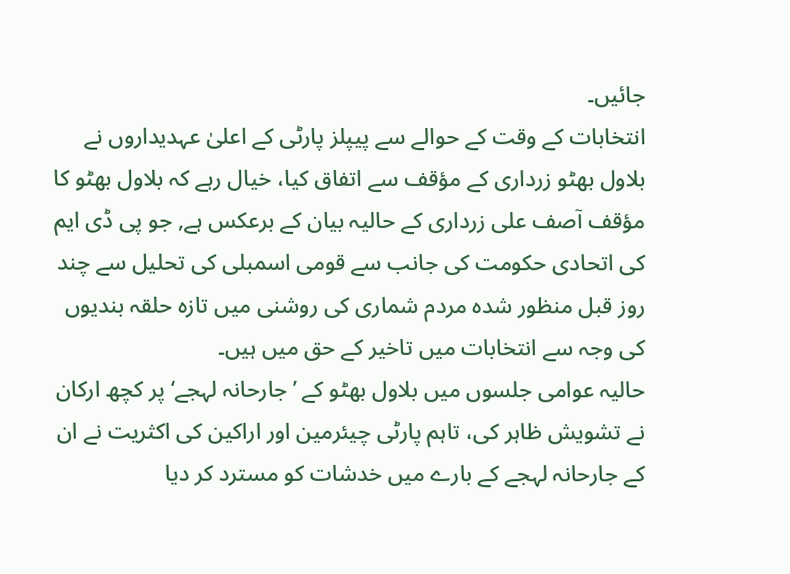جائیں۔
انتخابات کے وقت کے حوالے سے پیپلز پارٹی کے اعلیٰ عہدیداروں نے بلاول بھٹو زرداری کے مؤقف سے اتفاق کیا، خیال رہے کہ بلاول بھٹو کا مؤقف آصف علی زرداری کے حالیہ بیان کے برعکس ہے, جو پی ڈی ایم کی اتحادی حکومت کی جانب سے قومی اسمبلی کی تحلیل سے چند روز قبل منظور شدہ مردم شماری کی روشنی میں تازہ حلقہ بندیوں کی وجہ سے انتخابات میں تاخیر کے حق میں ہیں۔
حالیہ عوامی جلسوں میں بلاول بھٹو کے ’جارحانہ لہجے‘ پر کچھ ارکان نے تشویش ظاہر کی، تاہم پارٹی چیئرمین اور اراکین کی اکثریت نے ان کے جارحانہ لہجے کے بارے میں خدشات کو مسترد کر دیا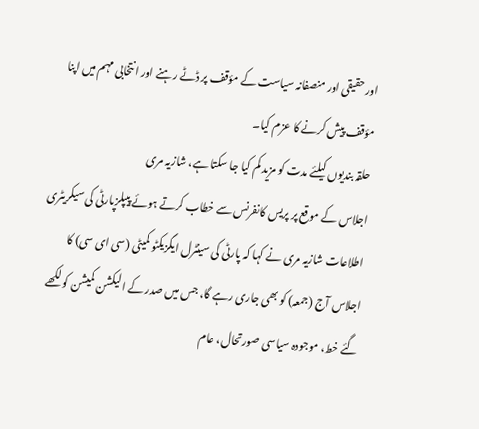اور حقیقی اور منصفانہ سیاست کے مؤقف پر ڈٹے رہنے اور انتخابی مہم میں اپنا مؤقف پیش کرنے کا عزم کیا۔
حلقہ بندیوں کیلئے مدت کو مزید کم کیا جا سکتا ہے، شازیہ مری
اجلاس کے موقع پر پریس کانفرنس سے خطاب کرتے ہوئے پیپلزپارٹی کی سیکریٹری اطلاعات شازیہ مری نے کہا کہ پارٹی کی سینٹرل ایگزیکٹو کمیٹی (سی ای سی) کا اجلاس آج (جمعہ) کو بھی جاری رہے گا، جس میں صدر کے الیکشن کمیشن کو لکھے گئے خط، موجودہ سیاسی صورتحال، عام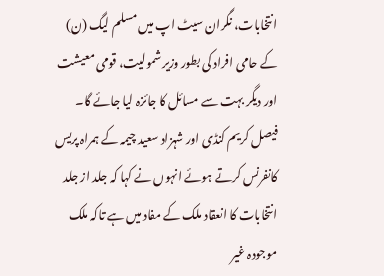انتخابات، نگران سیٹ اپ میں مسلم لیگ (ن) کے حامی افراد کی بطور وزیر شمولیت، قومی معیشت اور دیگر بہت سے مسائل کا جائزہ لیا جائے گا۔
فیصل کریم کنڈی اور شہزاد سعید چیمہ کے ہمراہ پریس کانفرنس کرتے ہوئے انہوں نے کہا کہ جلد از جلد انتخابات کا انعقاد ملک کے مفاد میں ہے تاکہ ملک موجودہ غیر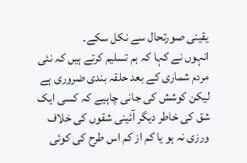یقینی صورتحال سے نکل سکے۔
انہوں نے کہا کہ ہم تسلیم کرتے ہیں کہ نئی مردم شماری کے بعد حلقہ بندی ضروری ہے لیکن کوشش کی جانی چاہیے کہ کسی ایک شق کی خاطر دیگر آئینی شقوں کی خلاف ورزی نہ ہو یا کم از کم اس طرح کی کوئی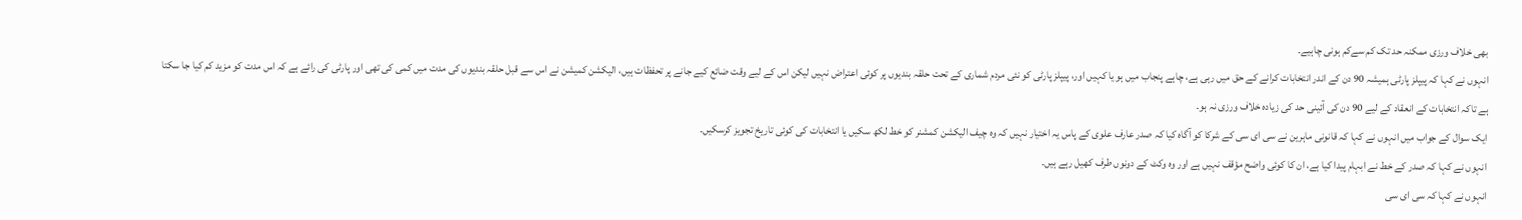بھی خلاف ورزی ممکنہ حد تک کم سےکم ہونی چاہیے۔
انہوں نے کہا کہ پیپلز پارٹی ہمیشہ 90 دن کے اندر انتخابات کرانے کے حق میں رہی ہے، چاہے پنجاب میں ہو یا کہیں اور، پیپلز پارٹی کو نئی مردم شماری کے تحت حلقہ بندیوں پر کوئی اعتراض نہیں لیکن اس کے لیے وقت ضائع کیے جانے پر تحفظات ہیں، الیکشن کمیشن نے اس سے قبل حلقہ بندیوں کی مدت میں کمی کی تھی اور پارٹی کی رائے ہے کہ اس مدت کو مزید کم کیا جا سکتا ہے تاکہ انتخابات کے انعقاد کے لیے 90 دن کی آئینی حد کی زیادہ خلاف ورزی نہ ہو۔
ایک سوال کے جواب میں انہوں نے کہا کہ قانونی ماہرین نے سی ای سی کے شرکا کو آگاہ کیا کہ صدر عارف علوی کے پاس یہ اختیار نہیں کہ وہ چیف الیکشن کمشنر کو خط لکھ سکیں یا انتخابات کی کوئی تاریخ تجویز کرسکیں۔
انہوں نے کہا کہ صدر کے خط نے ابہام پیدا کیا ہے، ان کا کوئی واضح مؤقف نہیں ہے اور وہ وکٹ کے دونوں طرف کھیل رہے ہیں۔
انہوں نے کہا کہ سی ای سی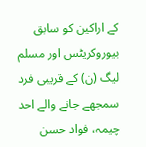کے اراکین کو سابق بیوروکریٹس اور مسلم لیگ (ن) کے قریبی فرد سمجھے جانے والے احد چیمہ، فواد حسن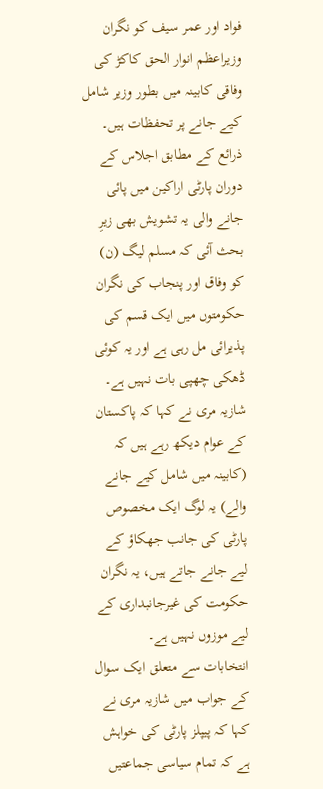فواد اور عمر سیف کو نگران وزیراعظم انوار الحق کاکڑ کی وفاقی کابینہ میں بطور وزیر شامل کیے جانے پر تحفظات ہیں۔
ذرائع کے مطابق اجلاس کے دوران پارٹی اراکین میں پائی جانے والی یہ تشویش بھی زیرِ بحث آئی کہ مسلم لیگ (ن) کو وفاق اور پنجاب کی نگران حکومتوں میں ایک قسم کی پذیرائی مل رہی ہے اور یہ کوئی ڈھکی چھپی بات نہیں ہے۔
شازیہ مری نے کہا کہ پاکستان کے عوام دیکھ رہے ہیں کہ (کابینہ میں شامل کیے جانے والے) یہ لوگ ایک مخصوص پارٹی کی جانب جھکاؤ کے لیے جانے جاتے ہیں، یہ نگران حکومت کی غیرجانبداری کے لیے موزوں نہیں ہے۔
انتخابات سے متعلق ایک سوال کے جواب میں شازیہ مری نے کہا کہ پیپلز پارٹی کی خواہش ہے کہ تمام سیاسی جماعتیں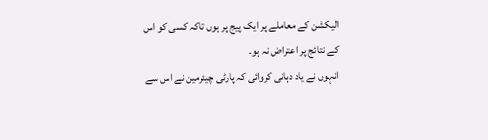الیکشن کے معاملے پر ایک پیج پر ہوں تاکہ کسی کو اس کے نتائج پر اعتراض نہ ہو۔
انہوں نے یاد دہانی کروائی کہ پارٹی چیئرمین نے اس سے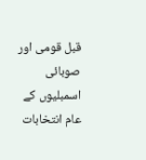قبل قومی اور صوبائی اسمبلیوں کے عام انتخابات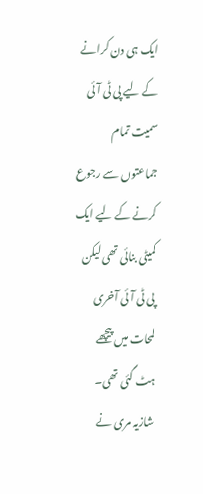ایک ہی دن کرانے کے لیے پی ٹی آئی سمیت تمام جماعتوں سے رجوع کرنے کے لیے ایک کمیٹی بنائی تھی لیکن پی ٹی آئی آخری لمحات میں پیچھے ہٹ گئی تھی۔
شازیہ مری نے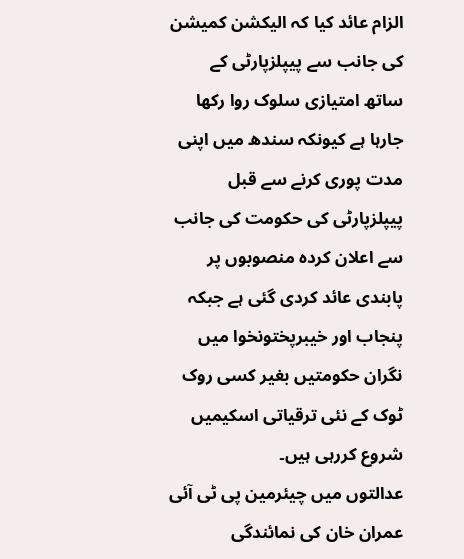الزام عائد کیا کہ الیکشن کمیشن کی جانب سے پیپلزپارٹی کے ساتھ امتیازی سلوک روا رکھا جارہا ہے کیونکہ سندھ میں اپنی مدت پوری کرنے سے قبل پیپلزپارٹی کی حکومت کی جانب سے اعلان کردہ منصوبوں پر پابندی عائد کردی گئی ہے جبکہ پنجاب اور خیبرپختونخوا میں نگران حکومتیں بغیر کسی روک ٹوک کے نئی ترقیاتی اسکیمیں شروع کررہی ہیں۔
عدالتوں میں چیئرمین پی ٹی آئی عمران خان کی نمائندگی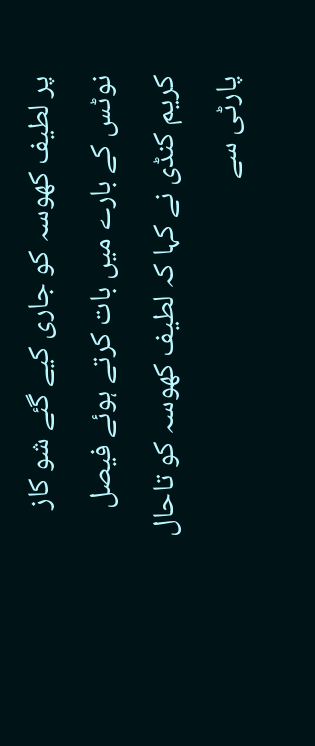پر لطیف کھوسہ کو جاری کیے گئے شو کاز نوٹس کے بارے میں بات کرتے ہوئے فیصل کریم کنڈی نے کہا کہ لطیف کھوسہ کو تاحال پارٹی سے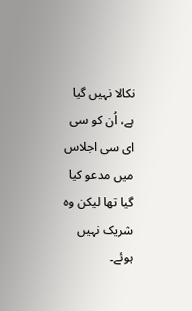نکالا نہیں گیا ہے، اُن کو سی ای سی اجلاس میں مدعو کیا گیا تھا لیکن وہ شریک نہیں ہوئے۔